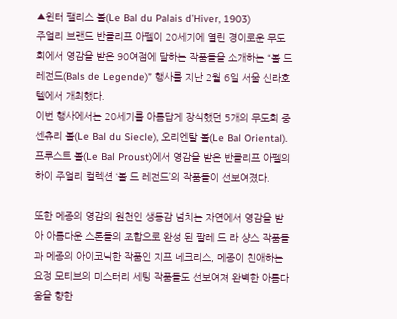▲윈터 팰리스 볼(Le Bal du Palais d’Hiver, 1903)
주얼리 브랜드 반클리프 아펠이 20세기에 열린 경이로운 무도회에서 영감을 받은 90여점에 달하는 작품들을 소개하는 “볼 드 레전드(Bals de Legende)” 행사를 지난 2월 6일 서울 신라호텔에서 개최했다.
이번 행사에서는 20세기를 아름답게 장식했던 5개의 무도회 중 센츄리 볼(Le Bal du Siecle), 오리엔탈 볼(Le Bal Oriental). 프루스트 볼(Le Bal Proust)에서 영감을 받은 반클리프 아펠의 하이 주얼리 컬렉션 ‘볼 드 레전드’의 작품들이 선보여졌다.

또한 메종의 영감의 원천인 생동감 넘치는 자연에서 영감을 받아 아름다운 스톤들의 조합으로 완성 된 팔레 드 라 샹스 작품들과 메종의 아이코닉한 작품인 지프 네크리스, 메종이 친애하는 요정 모티브의 미스터리 세팅 작품들도 선보여져 완벽한 아름다움을 향한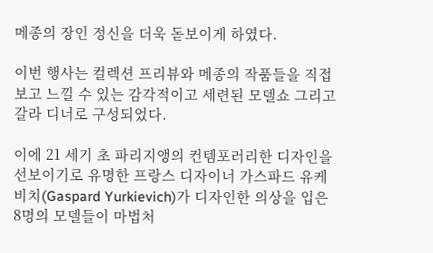메종의 장인 정신을 더욱 돋보이게 하였다.

이번 행사는 컬렉션 프리뷰와 메종의 작품들을 직접 보고 느낄 수 있는 감각적이고 세련된 모델쇼 그리고 갈라 디너로 구성되었다.

이에 21 세기 초 파리지앵의 컨템포러리한 디자인을 선보이기로 유명한 프랑스 디자이너 가스파드 유케비치(Gaspard Yurkievich)가 디자인한 의상을 입은 8명의 모델들이 마법처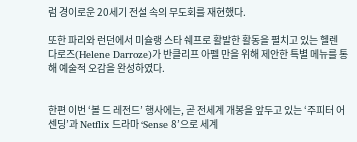럼 경이로운 20세기 전설 속의 무도회를 재현했다.

또한 파리와 런던에서 미슐랭 스타 쉐프로 활발한 활동을 펼치고 있는 헬렌 다로즈(Helene Darroze)가 반클리프 아펠 만을 위해 제안한 특별 메뉴를 통해 예술적 오감을 완성하였다.


한편 이번 ‘볼 드 레전드’ 행사에는, 곧 전세계 개봉을 앞두고 있는 ‘주피터 어센딩’과 Netflix 드라마 ‘Sense 8’으로 세계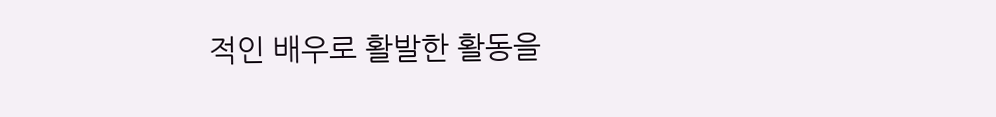적인 배우로 활발한 활동을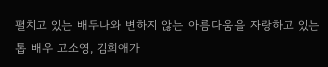펼치고 있는 배두나와 변하지 않는 아름다움을 자랑하고 있는 톱 배우 고소영, 김희애가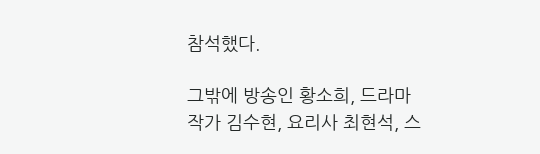참석했다.

그밖에 방송인 황소희, 드라마 작가 김수현, 요리사 최현석, 스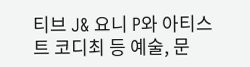티브 J& 요니 P와 아티스트 코디최 등 예술, 문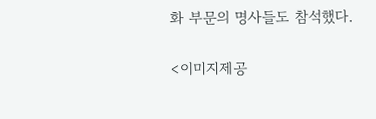화 부문의 명사들도 참석했다.

<이미지제공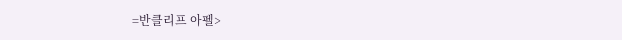=반클리프 아펠>